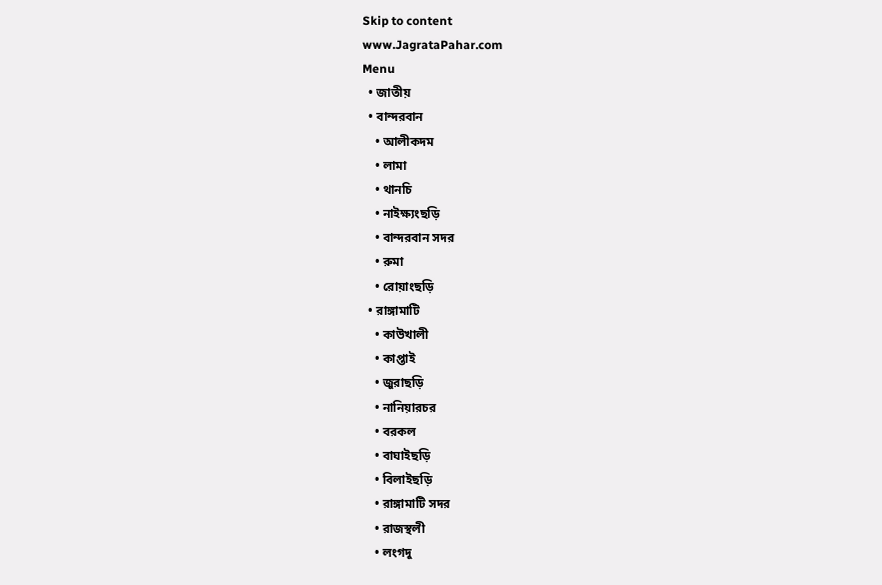Skip to content
www.JagrataPahar.com
Menu
  • জাতীয়
  • বান্দরবান
    • আলীকদম
    • লামা
    • থানচি
    • নাইক্ষ্যংছড়ি
    • বান্দরবান সদর
    • রুমা
    • রোয়াংছড়ি
  • রাঙ্গামাটি
    • কাউখালী
    • কাপ্তাই
    • জুরাছড়ি
    • নানিয়ারচর
    • বরকল
    • বাঘাইছড়ি
    • বিলাইছড়ি
    • রাঙ্গামাটি সদর
    • রাজস্থলী
    • লংগদু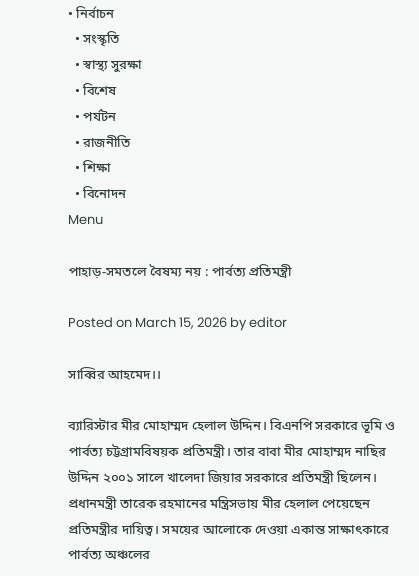• নির্বাচন
  • সংস্কৃতি
  • স্বাস্থ্য সুরক্ষা
  • বিশেষ
  • পর্যটন
  • রাজনীতি
  • শিক্ষা
  • বিনোদন
Menu

পাহাড়-সমতলে বৈষম্য নয় : পার্বত্য প্রতিমন্ত্রী

Posted on March 15, 2026 by editor

সাব্বির আহমেদ।।

ব্যারিস্টার মীর মোহাম্মদ হেলাল উদ্দিন। বিএনপি সরকারে ভূমি ও পার্বত্য চট্টগ্রামবিষয়ক প্রতিমন্ত্রী। তার বাবা মীর মোহাম্মদ নাছির উদ্দিন ২০০১ সালে খালেদা জিয়ার সরকারে প্রতিমন্ত্রী ছিলেন। প্রধানমন্ত্রী তারেক রহমানের মন্ত্রিসভায় মীর হেলাল পেয়েছেন প্রতিমন্ত্রীর দায়িত্ব। সময়ের আলোকে দেওয়া একান্ত সাক্ষাৎকারে পার্বত্য অঞ্চলের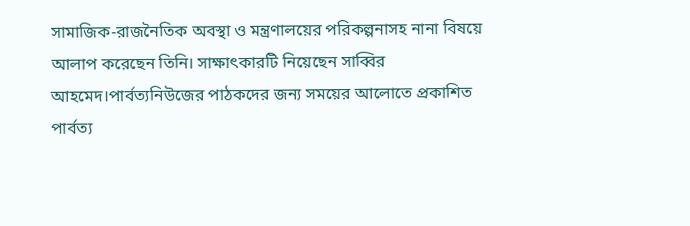সামাজিক-রাজনৈতিক অবস্থা ও মন্ত্রণালয়ের পরিকল্পনাসহ নানা বিষয়ে আলাপ করেছেন তিনি। সাক্ষাৎকারটি নিয়েছেন সাব্বির আহমেদ।পার্বত্যনিউজের পাঠকদের জন্য সময়ের আলোতে প্রকাশিত পার্বত্য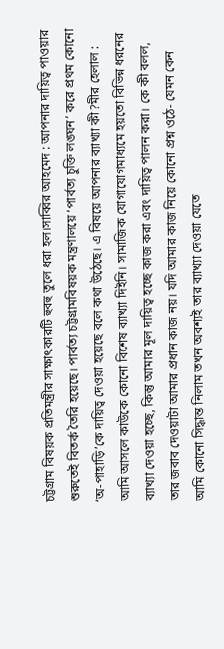চট্টগ্রাম বিষয়ক প্রতিমন্ত্রীর সাক্ষাৎকারটি হুবহু তুলে ধরা হল।সাব্বির আহমেদ : আপনার দায়িত্ব পাওয়ার শুরুতেই বিতর্ক তৈরি হয়েছে। পার্বত্য চট্টগ্রামবিষয়ক মন্ত্রণালয়ে ‘পার্বত্য চুক্তি লঙ্ঘন’ করে প্রথম কোনো ‘অ-পাহাড়ি’কে দায়িত্ব দেওয়া হয়েছে বলে কথা উঠেছে। এ বিষয়ে আপনার ব্যাখ্যা কী?মীর হেলাল : আমি আসলে কাউকে কোনো বিশেষ ব্যাখ্যা দিইনি। সামাজিক যোগাযোগমাধ্যমে হয়তো বিভিন্ন ধরনের ব্যাখ্যা দেওয়া হচ্ছে, কিন্তু আমার মূল দায়িত্ব হচ্ছে কাজ করা এবং দায়িত্ব পালন করা। কে কী বলল, তার জবাব দেওয়াটা আমার প্রধান কাজ নয়। যদি আমার কাজ নিয়ে কোনো প্রশ্ন ওঠে- যেমন কেন আমি কোনো সিদ্ধান্ত নিলাম তখন অবশ্যই তার ব্যাখ্যা দেওয়া যেতে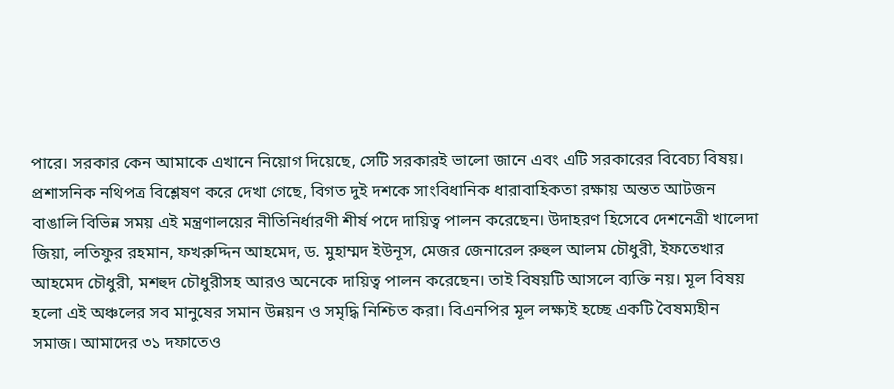পারে। সরকার কেন আমাকে এখানে নিয়োগ দিয়েছে, সেটি সরকারই ভালো জানে এবং এটি সরকারের বিবেচ্য বিষয়। প্রশাসনিক নথিপত্র বিশ্লেষণ করে দেখা গেছে, বিগত দুই দশকে সাংবিধানিক ধারাবাহিকতা রক্ষায় অন্তত আটজন বাঙালি বিভিন্ন সময় এই মন্ত্রণালয়ের নীতিনির্ধারণী শীর্ষ পদে দায়িত্ব পালন করেছেন। উদাহরণ হিসেবে দেশনেত্রী খালেদা জিয়া, লতিফুর রহমান, ফখরুদ্দিন আহমেদ, ড. মুহাম্মদ ইউনূস, মেজর জেনারেল রুহুল আলম চৌধুরী, ইফতেখার আহমেদ চৌধুরী, মশহুদ চৌধুরীসহ আরও অনেকে দায়িত্ব পালন করেছেন। তাই বিষয়টি আসলে ব্যক্তি নয়। মূল বিষয় হলো এই অঞ্চলের সব মানুষের সমান উন্নয়ন ও সমৃদ্ধি নিশ্চিত করা। বিএনপির মূল লক্ষ্যই হচ্ছে একটি বৈষম্যহীন সমাজ। আমাদের ৩১ দফাতেও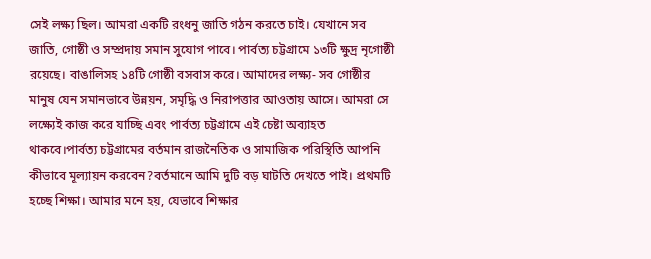সেই লক্ষ্য ছিল। আমরা একটি রংধনু জাতি গঠন করতে চাই। যেখানে সব জাতি, গোষ্ঠী ও সম্প্রদায় সমান সুযোগ পাবে। পার্বত্য চট্টগ্রামে ১৩টি ক্ষুদ্র নৃগোষ্ঠী রয়েছে। বাঙালিসহ ১৪টি গোষ্ঠী বসবাস করে। আমাদের লক্ষ্য- সব গোষ্ঠীর মানুষ যেন সমানভাবে উন্নয়ন, সমৃদ্ধি ও নিরাপত্তার আওতায় আসে। আমরা সে লক্ষ্যেই কাজ করে যাচ্ছি এবং পার্বত্য চট্টগ্রামে এই চেষ্টা অব্যাহত থাকবে।পার্বত্য চট্টগ্রামের বর্তমান রাজনৈতিক ও সামাজিক পরিস্থিতি আপনি কীভাবে মূল্যায়ন করবেন?বর্তমানে আমি দুটি বড় ঘাটতি দেখতে পাই। প্রথমটি হচ্ছে শিক্ষা। আমার মনে হয়, যেভাবে শিক্ষার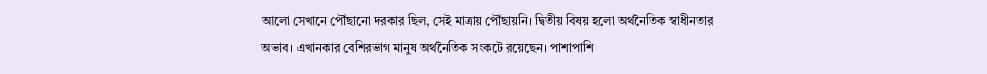আলো সেখানে পৌঁছানো দরকার ছিল, সেই মাত্রায় পৌঁছায়নি। দ্বিতীয় বিষয় হলো অর্থনৈতিক স্বাধীনতার অভাব। এখানকার বেশিরভাগ মানুষ অর্থনৈতিক সংকটে রয়েছেন। পাশাপাশি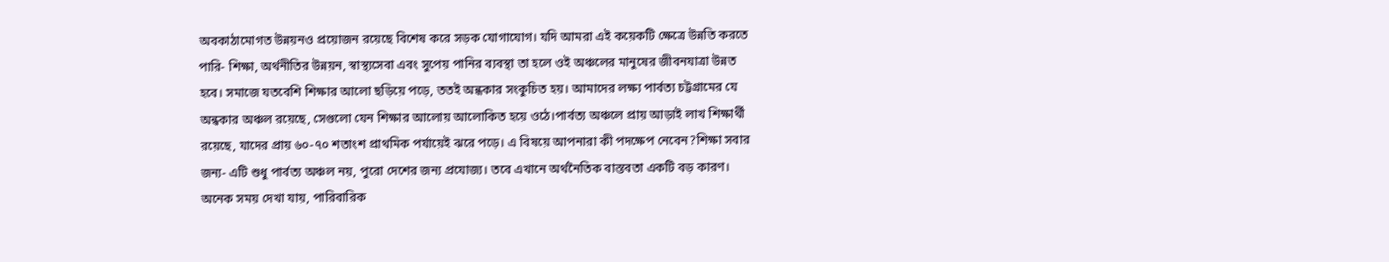অবকাঠামোগত উন্নয়নও প্রয়োজন রয়েছে বিশেষ করে সড়ক যোগাযোগ। যদি আমরা এই কয়েকটি ক্ষেত্রে উন্নতি করতে পারি- শিক্ষা, অর্থনীতির উন্নয়ন, স্বাস্থ্যসেবা এবং সুপেয় পানির ব্যবস্থা তা হলে ওই অঞ্চলের মানুষের জীবনযাত্রা উন্নত হবে। সমাজে যতবেশি শিক্ষার আলো ছড়িয়ে পড়ে, ততই অন্ধকার সংকুচিত হয়। আমাদের লক্ষ্য পার্বত্য চট্টগ্রামের যে অন্ধকার অঞ্চল রয়েছে, সেগুলো যেন শিক্ষার আলোয় আলোকিত হয়ে ওঠে।পার্বত্য অঞ্চলে প্রায় আড়াই লাখ শিক্ষার্থী রয়েছে, যাদের প্রায় ৬০-৭০ শতাংশ প্রাথমিক পর্যায়েই ঝরে পড়ে। এ বিষয়ে আপনারা কী পদক্ষেপ নেবেন?শিক্ষা সবার জন্য- এটি শুধু পার্বত্য অঞ্চল নয়, পুরো দেশের জন্য প্রযোজ্য। তবে এখানে অর্থনৈতিক বাস্তবতা একটি বড় কারণ। অনেক সময় দেখা যায়, পারিবারিক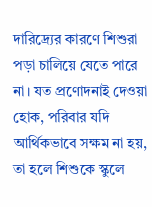দারিদ্র্যের কারণে শিশুরা পড়া চালিয়ে যেতে পারে না। যত প্রণোদনাই দেওয়া হোক, পরিবার যদি আর্থিকভাবে সক্ষম না হয়, তা হলে শিশুকে স্কুলে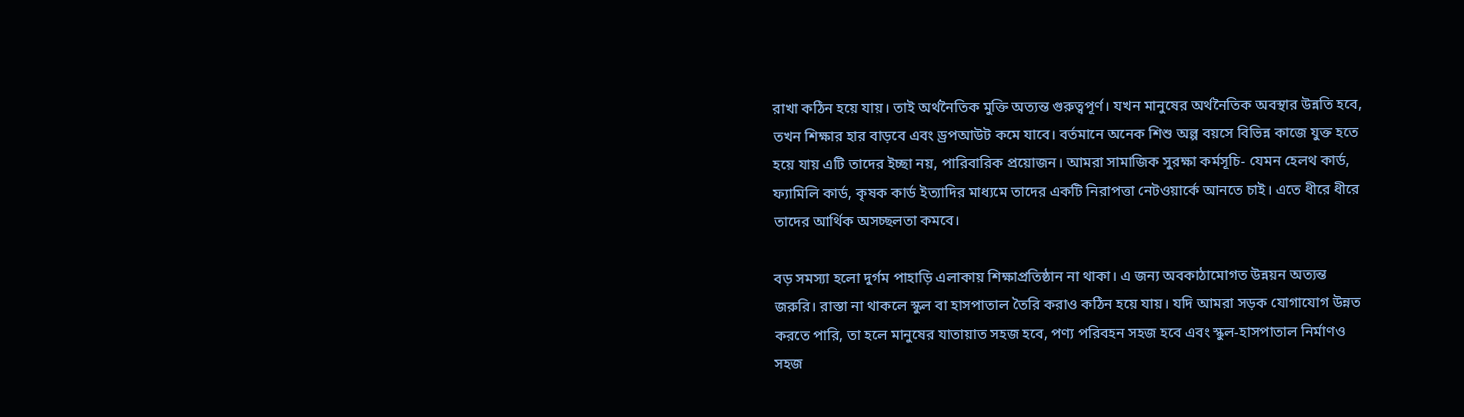রাখা কঠিন হয়ে যায়। তাই অর্থনৈতিক মুক্তি অত্যন্ত গুরুত্বপূর্ণ। যখন মানুষের অর্থনৈতিক অবস্থার উন্নতি হবে, তখন শিক্ষার হার বাড়বে এবং ড্রপআউট কমে যাবে। বর্তমানে অনেক শিশু অল্প বয়সে বিভিন্ন কাজে যুক্ত হতে হয়ে যায় এটি তাদের ইচ্ছা নয়, পারিবারিক প্রয়োজন। আমরা সামাজিক সুরক্ষা কর্মসূচি- যেমন হেলথ কার্ড, ফ্যামিলি কার্ড, কৃষক কার্ড ইত্যাদির মাধ্যমে তাদের একটি নিরাপত্তা নেটওয়ার্কে আনতে চাই। এতে ধীরে ধীরে তাদের আর্থিক অসচ্ছলতা কমবে।

বড় সমস্যা হলো দুর্গম পাহাড়ি এলাকায় শিক্ষাপ্রতিষ্ঠান না থাকা। এ জন্য অবকাঠামোগত উন্নয়ন অত্যন্ত জরুরি। রাস্তা না থাকলে স্কুল বা হাসপাতাল তৈরি করাও কঠিন হয়ে যায়। যদি আমরা সড়ক যোগাযোগ উন্নত করতে পারি, তা হলে মানুষের যাতায়াত সহজ হবে, পণ্য পরিবহন সহজ হবে এবং স্কুল-হাসপাতাল নির্মাণও সহজ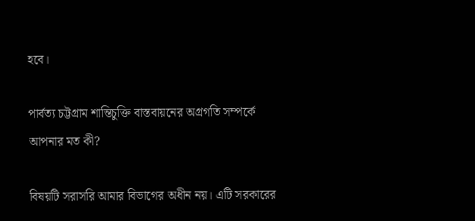হবে।

পার্বত্য চট্টগ্রাম শান্তিচুক্তি বাস্তবায়নের অগ্রগতি সম্পর্কে আপনার মত কী?

বিষয়টি সরাসরি আমার বিভাগের অধীন নয়। এটি সরকারের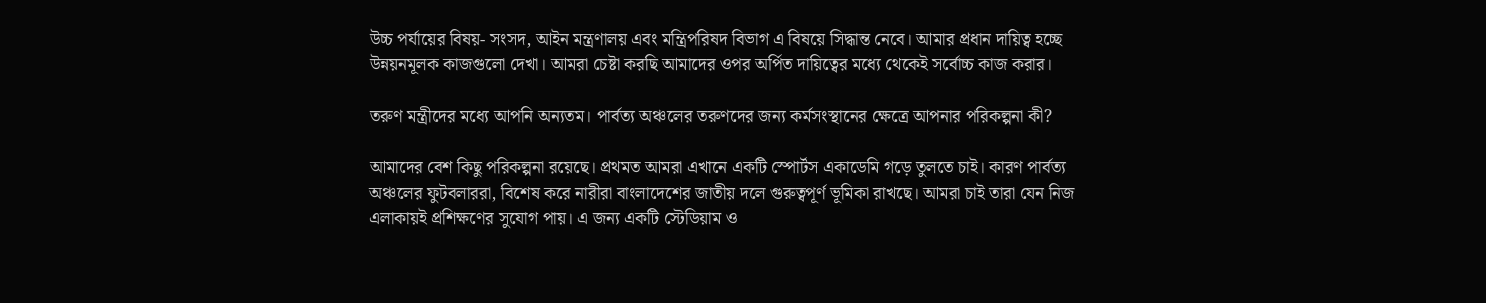উচ্চ পর্যায়ের বিষয়- সংসদ, আইন মন্ত্রণালয় এবং মন্ত্রিপরিষদ বিভাগ এ বিষয়ে সিদ্ধান্ত নেবে। আমার প্রধান দায়িত্ব হচ্ছে উন্নয়নমূলক কাজগুলো দেখা। আমরা চেষ্টা করছি আমাদের ওপর অর্পিত দায়িত্বের মধ্যে থেকেই সর্বোচ্চ কাজ করার।

তরুণ মন্ত্রীদের মধ্যে আপনি অন্যতম। পার্বত্য অঞ্চলের তরুণদের জন্য কর্মসংস্থানের ক্ষেত্রে আপনার পরিকল্পনা কী?

আমাদের বেশ কিছু পরিকল্পনা রয়েছে। প্রথমত আমরা এখানে একটি স্পোর্টস একাডেমি গড়ে তুলতে চাই। কারণ পার্বত্য অঞ্চলের ফুটবলাররা, বিশেষ করে নারীরা বাংলাদেশের জাতীয় দলে গুরুত্বপূর্ণ ভূমিকা রাখছে। আমরা চাই তারা যেন নিজ এলাকায়ই প্রশিক্ষণের সুযোগ পায়। এ জন্য একটি স্টেডিয়াম ও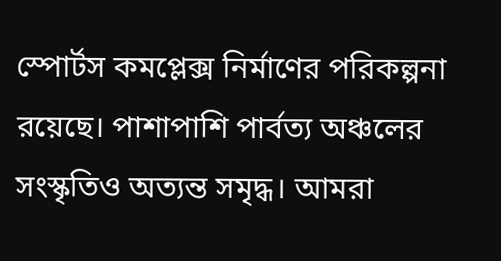স্পোর্টস কমপ্লেক্স নির্মাণের পরিকল্পনা রয়েছে। পাশাপাশি পার্বত্য অঞ্চলের সংস্কৃতিও অত্যন্ত সমৃদ্ধ। আমরা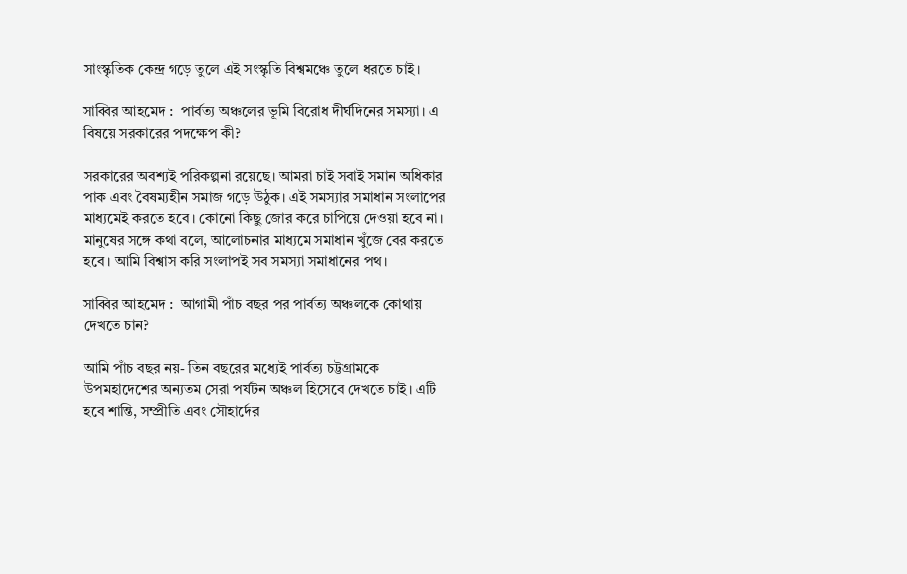সাংস্কৃতিক কেন্দ্র গড়ে তুলে এই সংস্কৃতি বিশ্বমঞ্চে তুলে ধরতে চাই।

সাব্বির আহমেদ :  পার্বত্য অঞ্চলের ভূমি বিরোধ দীর্ঘদিনের সমস্যা। এ বিষয়ে সরকারের পদক্ষেপ কী?

সরকারের অবশ্যই পরিকল্পনা রয়েছে। আমরা চাই সবাই সমান অধিকার পাক এবং বৈষম্যহীন সমাজ গড়ে উঠুক। এই সমস্যার সমাধান সংলাপের মাধ্যমেই করতে হবে। কোনো কিছু জোর করে চাপিয়ে দেওয়া হবে না। মানুষের সঙ্গে কথা বলে, আলোচনার মাধ্যমে সমাধান খুঁজে বের করতে হবে। আমি বিশ্বাস করি সংলাপই সব সমস্যা সমাধানের পথ।

সাব্বির আহমেদ :  আগামী পাঁচ বছর পর পার্বত্য অঞ্চলকে কোথায় দেখতে চান?

আমি পাঁচ বছর নয়- তিন বছরের মধ্যেই পার্বত্য চট্টগ্রামকে উপমহাদেশের অন্যতম সেরা পর্যটন অঞ্চল হিসেবে দেখতে চাই। এটি হবে শান্তি, সম্প্রীতি এবং সৌহার্দের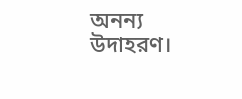অনন্য উদাহরণ।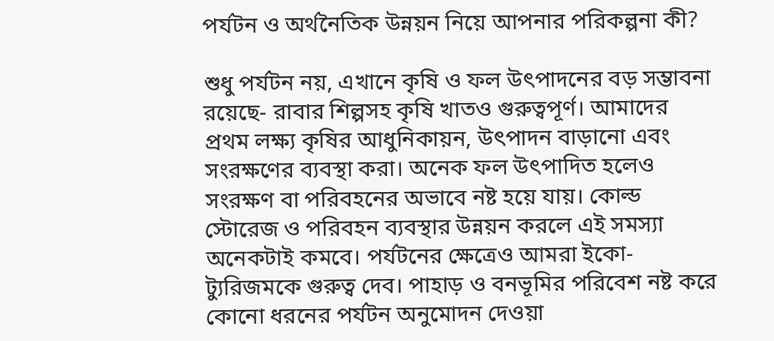পর্যটন ও অর্থনৈতিক উন্নয়ন নিয়ে আপনার পরিকল্পনা কী?

শুধু পর্যটন নয়, এখানে কৃষি ও ফল উৎপাদনের বড় সম্ভাবনা রয়েছে- রাবার শিল্পসহ কৃষি খাতও গুরুত্বপূর্ণ। আমাদের প্রথম লক্ষ্য কৃষির আধুনিকায়ন, উৎপাদন বাড়ানো এবং সংরক্ষণের ব্যবস্থা করা। অনেক ফল উৎপাদিত হলেও সংরক্ষণ বা পরিবহনের অভাবে নষ্ট হয়ে যায়। কোল্ড স্টোরেজ ও পরিবহন ব্যবস্থার উন্নয়ন করলে এই সমস্যা অনেকটাই কমবে। পর্যটনের ক্ষেত্রেও আমরা ইকো-ট্যুরিজমকে গুরুত্ব দেব। পাহাড় ও বনভূমির পরিবেশ নষ্ট করে কোনো ধরনের পর্যটন অনুমোদন দেওয়া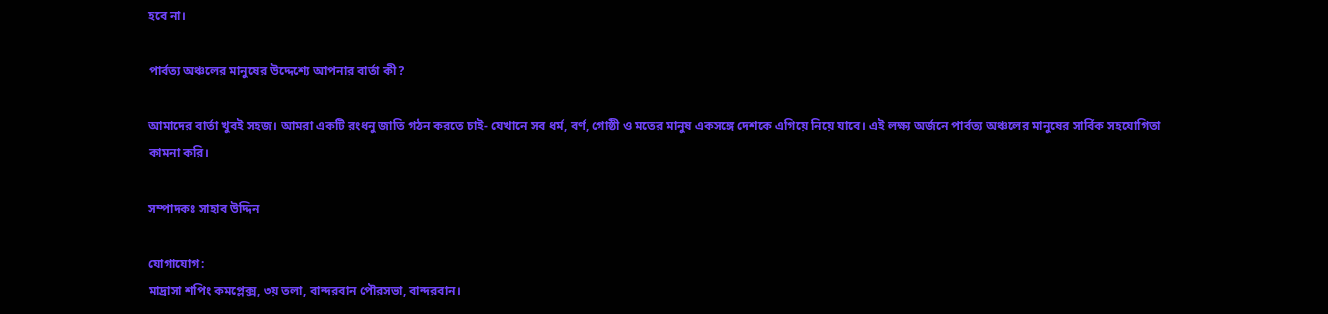হবে না।

পার্বত্য অঞ্চলের মানুষের উদ্দেশ্যে আপনার বার্তা কী?

আমাদের বার্তা খুবই সহজ। আমরা একটি রংধনু জাতি গঠন করতে চাই- যেখানে সব ধর্ম, বর্ণ, গোষ্ঠী ও মতের মানুষ একসঙ্গে দেশকে এগিয়ে নিয়ে যাবে। এই লক্ষ্য অর্জনে পার্বত্য অঞ্চলের মানুষের সার্বিক সহযোগিতা কামনা করি।

সম্পাদকঃ সাহাব উদ্দিন

যোগাযোগ:
মাদ্রাসা শপিং কমপ্লেক্স, ৩য় তলা, বান্দরবান পৌরসভা, বান্দরবান।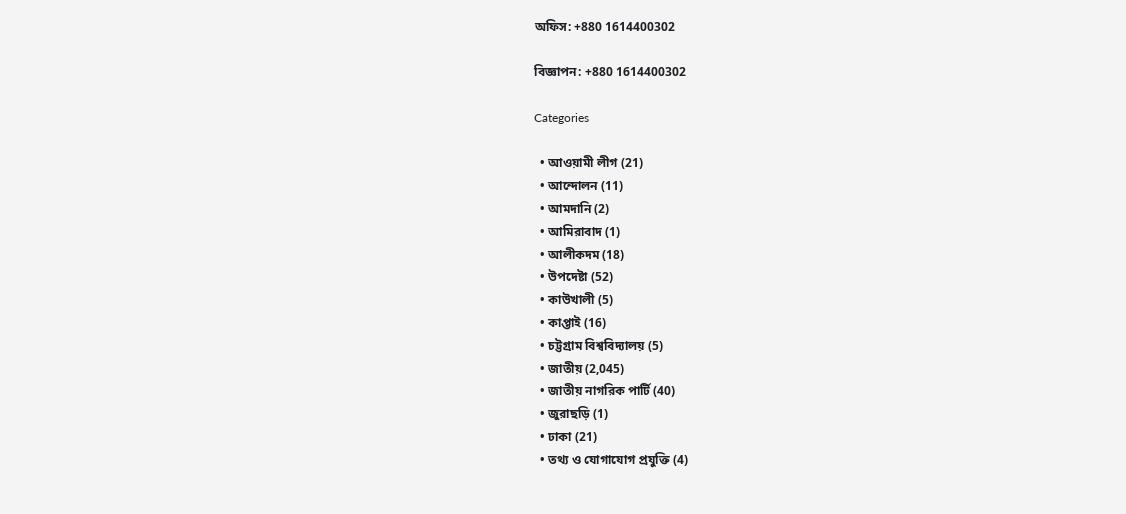অফিস: +880 1614400302

বিজ্ঞাপন: +880 1614400302

Categories

  • আওয়ামী লীগ (21)
  • আন্দোলন (11)
  • আমদানি (2)
  • আমিরাবাদ (1)
  • আলীকদম (18)
  • উপদেষ্টা (52)
  • কাউখালী (5)
  • কাপ্তাই (16)
  • চট্টগ্রাম বিশ্ববিদ্যালয় (5)
  • জাতীয় (2,045)
  • জাতীয় নাগরিক পার্টি (40)
  • জুরাছড়ি (1)
  • ঢাকা (21)
  • তথ্য ও যোগাযোগ প্রযুক্তি (4)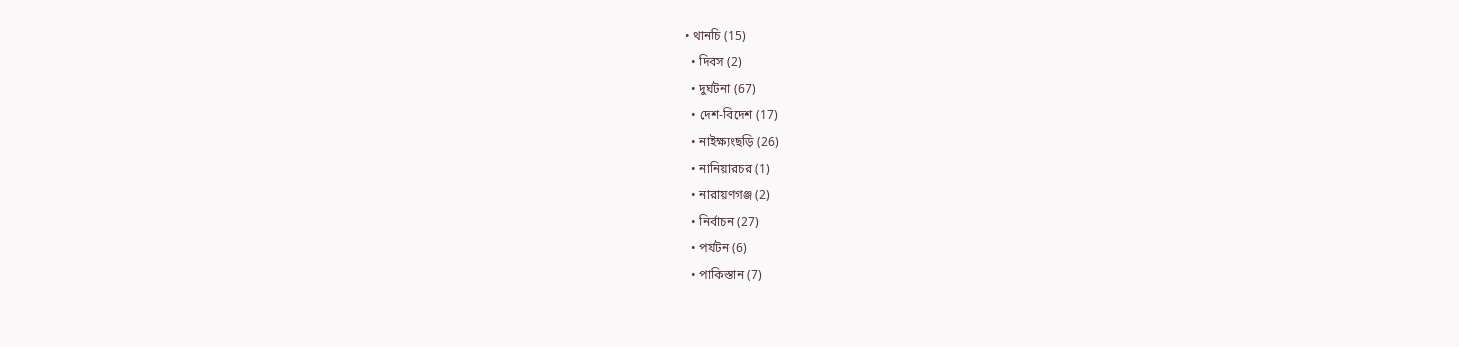• থানচি (15)
  • দিবস (2)
  • দুর্ঘটনা (67)
  • দেশ-বিদেশ (17)
  • নাইক্ষ্যংছড়ি (26)
  • নানিয়ারচর (1)
  • নারায়ণগঞ্জ (2)
  • নির্বাচন (27)
  • পর্যটন (6)
  • পাকিস্তান (7)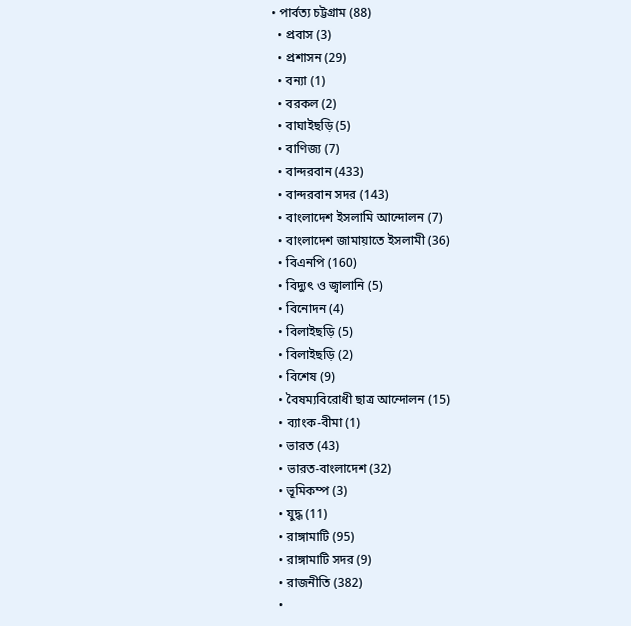• পার্বত্য চট্টগ্রাম (88)
  • প্রবাস (3)
  • প্রশাসন (29)
  • বন্যা (1)
  • বরকল (2)
  • বাঘাইছড়ি (5)
  • বাণিজ্য (7)
  • বান্দরবান (433)
  • বান্দরবান সদর (143)
  • বাংলাদেশ ইসলামি আন্দোলন (7)
  • বাংলাদেশ জামায়াতে ইসলামী (36)
  • বিএনপি (160)
  • বিদ্যুৎ ও জ্বালানি (5)
  • বিনোদন (4)
  • বিলাইছড়ি (5)
  • বিলাইছড়ি (2)
  • বিশেষ (9)
  • বৈষম্যবিরোধী ছাত্র আন্দোলন (15)
  • ব্যাংক-বীমা (1)
  • ভারত (43)
  • ভারত-বাংলাদেশ (32)
  • ভূমিকম্প (3)
  • যুদ্ধ (11)
  • রাঙ্গামাটি (95)
  • রাঙ্গামাটি সদর (9)
  • রাজনীতি (382)
  •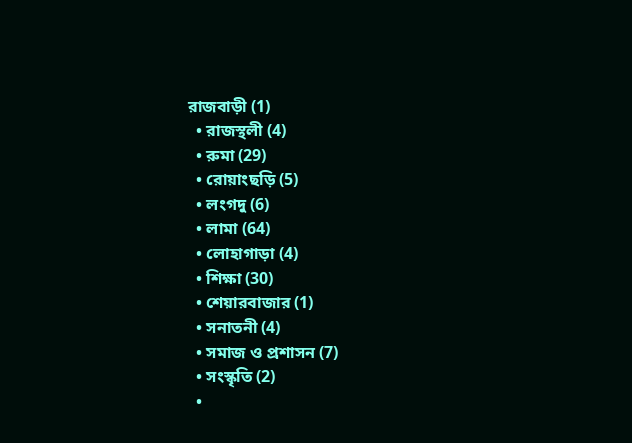রাজবাড়ী (1)
  • রাজস্থলী (4)
  • রুমা (29)
  • রোয়াংছড়ি (5)
  • লংগদু (6)
  • লামা (64)
  • লোহাগাড়া (4)
  • শিক্ষা (30)
  • শেয়ারবাজার (1)
  • সনাতনী (4)
  • সমাজ ও প্রশাসন (7)
  • সংস্কৃতি (2)
  •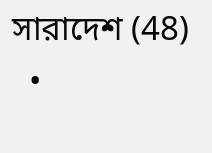সারাদেশ (48)
  •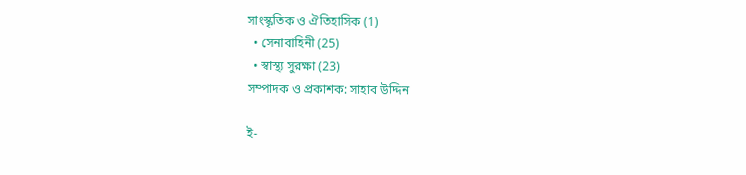সাংস্কৃতিক ও ঐতিহাসিক (1)
  • সেনাবাহিনী (25)
  • স্বাস্থ্য সুরক্ষা (23)
সম্পাদক ও প্রকাশক: সাহাব উদ্দিন

ই-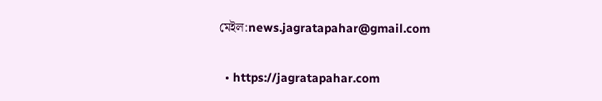মেইল:news.jagratapahar@gmail.com

  • https://jagratapahar.com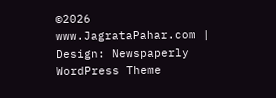©2026 www.JagrataPahar.com | Design: Newspaperly WordPress Theme